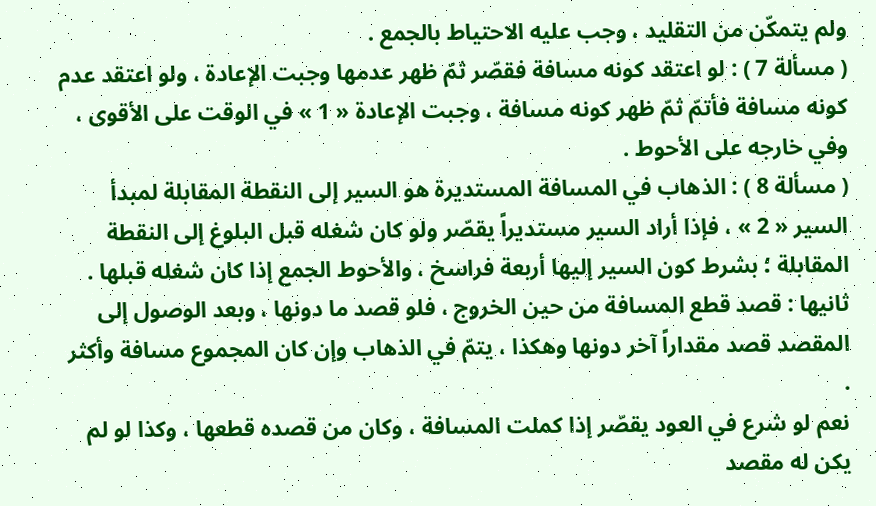ولم يتمكّن من التقليد ، وجب عليه الاحتياط بالجمع .
( مسألة 7 ) : لو اعتقد كونه مسافة فقصّر ثمّ ظهر عدمها وجبت الإعادة ، ولو اعتقد عدم كونه مسافة فأتمّ ثمّ ظهر كونه مسافة ، وجبت الإعادة « 1 » في الوقت على الأقوى ، وفي خارجه على الأحوط .
( مسألة 8 ) : الذهاب في المسافة المستديرة هو السير إلى النقطة المقابلة لمبدأ السير « 2 » ، فإذا أراد السير مستديراً يقصّر ولو كان شغله قبل البلوغ إلى النقطة المقابلة ؛ بشرط كون السير إليها أربعة فراسخ ، والأحوط الجمع إذا كان شغله قبلها .
ثانيها : قصد قطع المسافة من حين الخروج ، فلو قصد ما دونها ، وبعد الوصول إلى المقصد قصد مقداراً آخر دونها وهكذا ، يتمّ في الذهاب وإن كان المجموع مسافة وأكثر .
نعم لو شرع في العود يقصّر إذا كملت المسافة ، وكان من قصده قطعها ، وكذا لو لم يكن له مقصد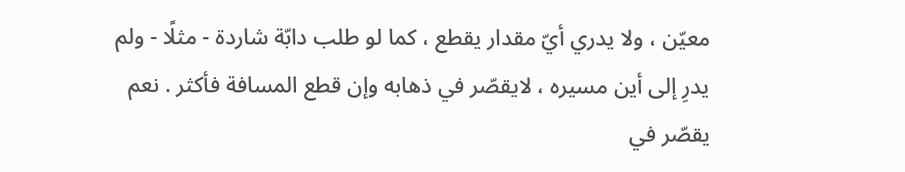معيّن ، ولا يدري أيّ مقدار يقطع ، كما لو طلب دابّة شاردة - مثلًا - ولم يدرِ إلى أين مسيره ، لايقصّر في ذهابه وإن قطع المسافة فأكثر . نعم يقصّر في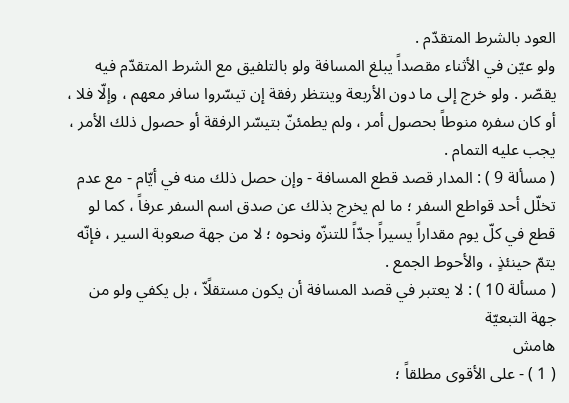العود بالشرط المتقدّم .
ولو عيّن في الأثناء مقصداً يبلغ المسافة ولو بالتلفيق مع الشرط المتقدّم فيه يقصّر . ولو خرج إلى ما دون الأربعة وينتظر رفقة إن تيسّروا سافر معهم ، وإلّا فلا ، أو كان سفره منوطاً بحصول أمر ، ولم يطمئنّ بتيسّر الرفقة أو حصول ذلك الأمر ، يجب عليه التمام .
( مسألة 9 ) : المدار قصد قطع المسافة - وإن حصل ذلك منه في أيّام - مع عدم تخلّل أحد قواطع السفر ؛ ما لم يخرج بذلك عن صدق اسم السفر عرفاً ، كما لو قطع في كلّ يوم مقداراً يسيراً جدّاً للتنزّه ونحوه ؛ لا من جهة صعوبة السير ، فإنّه يتمّ حينئذٍ ، والأحوط الجمع .
( مسألة 10 ) : لا يعتبر في قصد المسافة أن يكون مستقلًاّ ، بل يكفي ولو من جهة التبعيّة
هامش
( 1 ) - على الأقوى مطلقاً ؛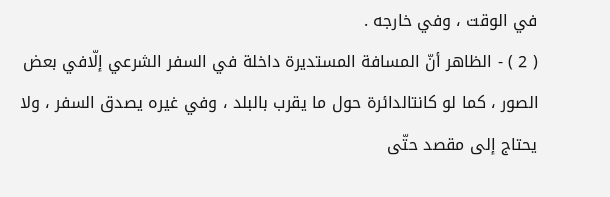في الوقت ، وفي خارجه .
( 2 ) - الظاهر أنّ المسافة المستديرة داخلة في السفر الشرعي إلّافي بعض الصور ، كما لو كانتالدائرة حول ما يقرب بالبلد ، وفي غيره يصدق السفر ، ولا يحتاج إلى مقصد حتّى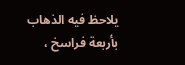يلاحظ فيه الذهاب بأربعة فراسخ ،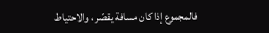فالمجموع إذا كان مسافة يقصّر ، والاحتياط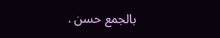بالجمع حسن .